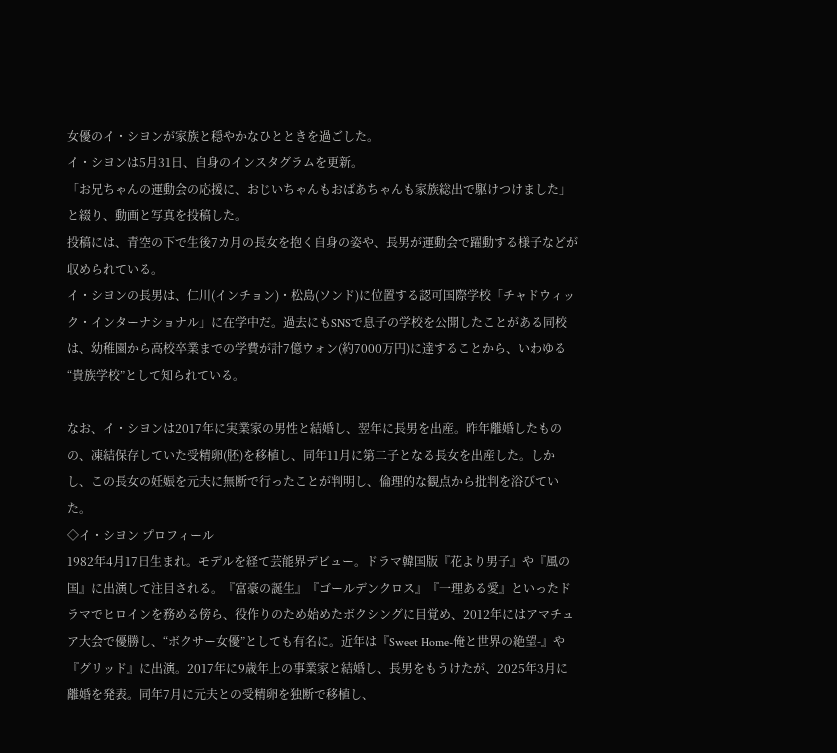女優のイ・シヨンが家族と穏やかなひとときを過ごした。
イ・シヨンは5月31日、自身のインスタグラムを更新。
「お兄ちゃんの運動会の応援に、おじいちゃんもおばあちゃんも家族総出で駆けつけました」と綴り、動画と写真を投稿した。
投稿には、青空の下で生後7カ月の長女を抱く自身の姿や、長男が運動会で躍動する様子などが収められている。
イ・シヨンの長男は、仁川(インチョン)・松島(ソンド)に位置する認可国際学校「チャドウィック・インターナショナル」に在学中だ。過去にもSNSで息子の学校を公開したことがある同校は、幼稚園から高校卒業までの学費が計7億ウォン(約7000万円)に達することから、いわゆる“貴族学校”として知られている。

なお、イ・シヨンは2017年に実業家の男性と結婚し、翌年に長男を出産。昨年離婚したものの、凍結保存していた受精卵(胚)を移植し、同年11月に第二子となる長女を出産した。しかし、この長女の妊娠を元夫に無断で行ったことが判明し、倫理的な観点から批判を浴びていた。
◇イ・シヨン プロフィール
1982年4月17日生まれ。モデルを経て芸能界デビュー。ドラマ韓国版『花より男子』や『風の国』に出演して注目される。『富豪の誕生』『ゴールデンクロス』『一理ある愛』といったドラマでヒロインを務める傍ら、役作りのため始めたボクシングに目覚め、2012年にはアマチュア大会で優勝し、“ボクサー女優”としても有名に。近年は『Sweet Home-俺と世界の絶望-』や『グリッド』に出演。2017年に9歳年上の事業家と結婚し、長男をもうけたが、2025年3月に離婚を発表。同年7月に元夫との受精卵を独断で移植し、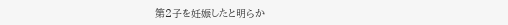第2子を妊娠したと明らか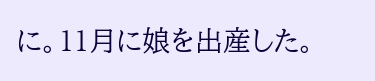に。11月に娘を出産した。